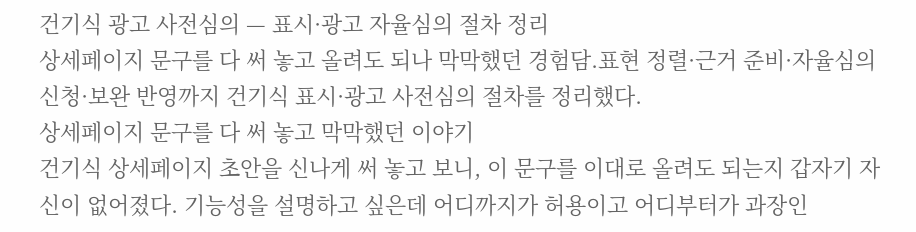건기식 광고 사전심의 — 표시·광고 자율심의 절차 정리
상세페이지 문구를 다 써 놓고 올려도 되나 막막했던 경험담.표현 정렬·근거 준비·자율심의 신청·보완 반영까지 건기식 표시·광고 사전심의 절차를 정리했다.
상세페이지 문구를 다 써 놓고 막막했던 이야기
건기식 상세페이지 초안을 신나게 써 놓고 보니, 이 문구를 이대로 올려도 되는지 갑자기 자신이 없어졌다. 기능성을 설명하고 싶은데 어디까지가 허용이고 어디부터가 과장인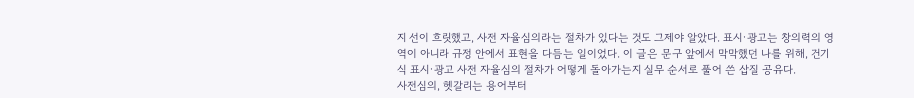지 선이 흐릿했고, 사전 자율심의라는 절차가 있다는 것도 그제야 알았다. 표시·광고는 창의력의 영역이 아니라 규정 안에서 표현을 다듬는 일이었다. 이 글은 문구 앞에서 막막했던 나를 위해, 건기식 표시·광고 사전 자율심의 절차가 어떻게 돌아가는지 실무 순서로 풀어 쓴 삽질 공유다.
사전심의, 헷갈리는 용어부터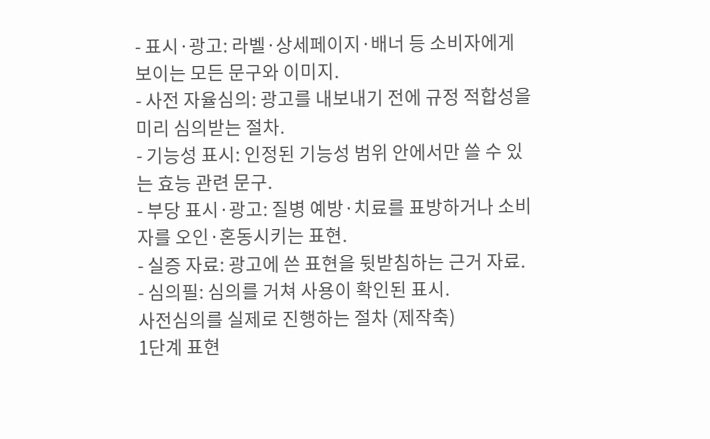- 표시·광고: 라벨·상세페이지·배너 등 소비자에게 보이는 모든 문구와 이미지.
- 사전 자율심의: 광고를 내보내기 전에 규정 적합성을 미리 심의받는 절차.
- 기능성 표시: 인정된 기능성 범위 안에서만 쓸 수 있는 효능 관련 문구.
- 부당 표시·광고: 질병 예방·치료를 표방하거나 소비자를 오인·혼동시키는 표현.
- 실증 자료: 광고에 쓴 표현을 뒷받침하는 근거 자료.
- 심의필: 심의를 거쳐 사용이 확인된 표시.
사전심의를 실제로 진행하는 절차 (제작축)
1단계 표현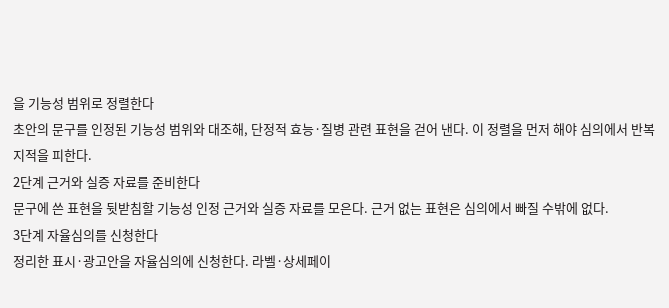을 기능성 범위로 정렬한다
초안의 문구를 인정된 기능성 범위와 대조해, 단정적 효능·질병 관련 표현을 걷어 낸다. 이 정렬을 먼저 해야 심의에서 반복 지적을 피한다.
2단계 근거와 실증 자료를 준비한다
문구에 쓴 표현을 뒷받침할 기능성 인정 근거와 실증 자료를 모은다. 근거 없는 표현은 심의에서 빠질 수밖에 없다.
3단계 자율심의를 신청한다
정리한 표시·광고안을 자율심의에 신청한다. 라벨·상세페이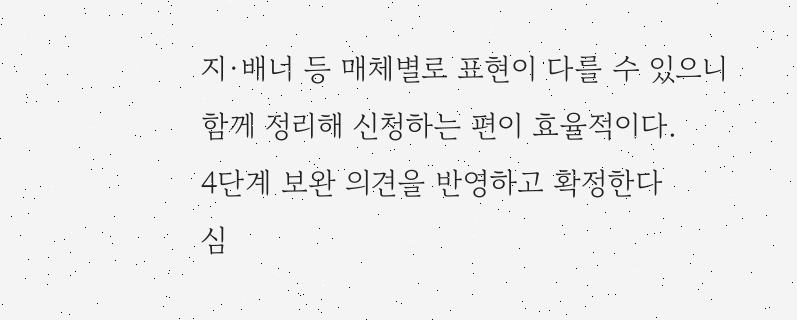지·배너 등 매체별로 표현이 다를 수 있으니 함께 정리해 신청하는 편이 효율적이다.
4단계 보완 의견을 반영하고 확정한다
심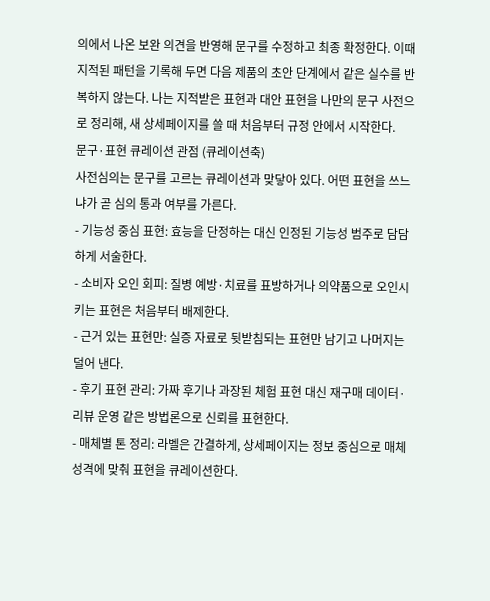의에서 나온 보완 의견을 반영해 문구를 수정하고 최종 확정한다. 이때 지적된 패턴을 기록해 두면 다음 제품의 초안 단계에서 같은 실수를 반복하지 않는다. 나는 지적받은 표현과 대안 표현을 나만의 문구 사전으로 정리해, 새 상세페이지를 쓸 때 처음부터 규정 안에서 시작한다.
문구·표현 큐레이션 관점 (큐레이션축)
사전심의는 문구를 고르는 큐레이션과 맞닿아 있다. 어떤 표현을 쓰느냐가 곧 심의 통과 여부를 가른다.
- 기능성 중심 표현: 효능을 단정하는 대신 인정된 기능성 범주로 담담하게 서술한다.
- 소비자 오인 회피: 질병 예방·치료를 표방하거나 의약품으로 오인시키는 표현은 처음부터 배제한다.
- 근거 있는 표현만: 실증 자료로 뒷받침되는 표현만 남기고 나머지는 덜어 낸다.
- 후기 표현 관리: 가짜 후기나 과장된 체험 표현 대신 재구매 데이터·리뷰 운영 같은 방법론으로 신뢰를 표현한다.
- 매체별 톤 정리: 라벨은 간결하게, 상세페이지는 정보 중심으로 매체 성격에 맞춰 표현을 큐레이션한다.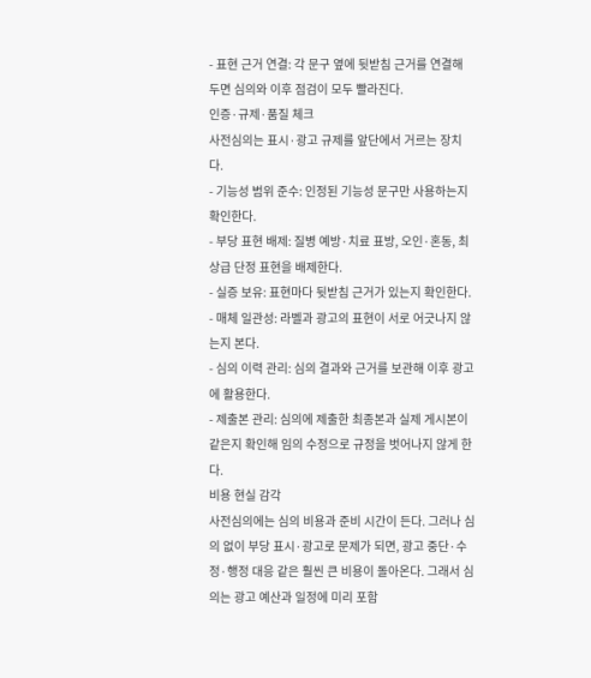- 표현 근거 연결: 각 문구 옆에 뒷받침 근거를 연결해 두면 심의와 이후 점검이 모두 빨라진다.
인증·규제·품질 체크
사전심의는 표시·광고 규제를 앞단에서 거르는 장치다.
- 기능성 범위 준수: 인정된 기능성 문구만 사용하는지 확인한다.
- 부당 표현 배제: 질병 예방·치료 표방, 오인·혼동, 최상급 단정 표현을 배제한다.
- 실증 보유: 표현마다 뒷받침 근거가 있는지 확인한다.
- 매체 일관성: 라벨과 광고의 표현이 서로 어긋나지 않는지 본다.
- 심의 이력 관리: 심의 결과와 근거를 보관해 이후 광고에 활용한다.
- 제출본 관리: 심의에 제출한 최종본과 실제 게시본이 같은지 확인해 임의 수정으로 규정을 벗어나지 않게 한다.
비용 현실 감각
사전심의에는 심의 비용과 준비 시간이 든다. 그러나 심의 없이 부당 표시·광고로 문제가 되면, 광고 중단·수정·행정 대응 같은 훨씬 큰 비용이 돌아온다. 그래서 심의는 광고 예산과 일정에 미리 포함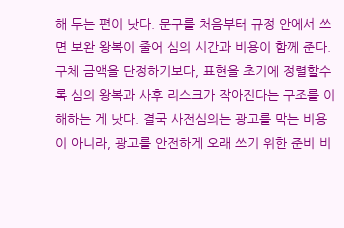해 두는 편이 낫다. 문구를 처음부터 규정 안에서 쓰면 보완 왕복이 줄어 심의 시간과 비용이 함께 준다. 구체 금액을 단정하기보다, 표현을 초기에 정렬할수록 심의 왕복과 사후 리스크가 작아진다는 구조를 이해하는 게 낫다. 결국 사전심의는 광고를 막는 비용이 아니라, 광고를 안전하게 오래 쓰기 위한 준비 비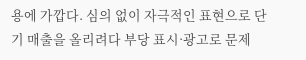용에 가깝다. 심의 없이 자극적인 표현으로 단기 매출을 올리려다 부당 표시·광고로 문제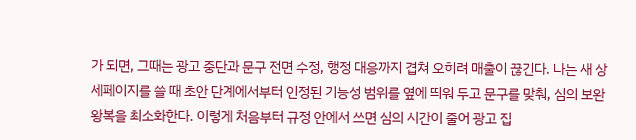가 되면, 그때는 광고 중단과 문구 전면 수정, 행정 대응까지 겹쳐 오히려 매출이 끊긴다. 나는 새 상세페이지를 쓸 때 초안 단계에서부터 인정된 기능성 범위를 옆에 띄워 두고 문구를 맞춰, 심의 보완 왕복을 최소화한다. 이렇게 처음부터 규정 안에서 쓰면 심의 시간이 줄어 광고 집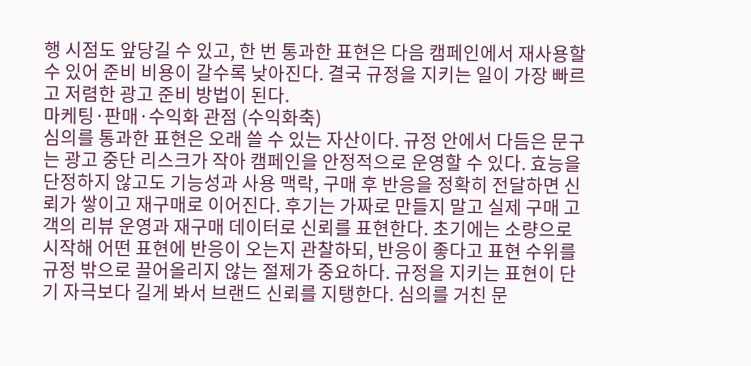행 시점도 앞당길 수 있고, 한 번 통과한 표현은 다음 캠페인에서 재사용할 수 있어 준비 비용이 갈수록 낮아진다. 결국 규정을 지키는 일이 가장 빠르고 저렴한 광고 준비 방법이 된다.
마케팅·판매·수익화 관점 (수익화축)
심의를 통과한 표현은 오래 쓸 수 있는 자산이다. 규정 안에서 다듬은 문구는 광고 중단 리스크가 작아 캠페인을 안정적으로 운영할 수 있다. 효능을 단정하지 않고도 기능성과 사용 맥락, 구매 후 반응을 정확히 전달하면 신뢰가 쌓이고 재구매로 이어진다. 후기는 가짜로 만들지 말고 실제 구매 고객의 리뷰 운영과 재구매 데이터로 신뢰를 표현한다. 초기에는 소량으로 시작해 어떤 표현에 반응이 오는지 관찰하되, 반응이 좋다고 표현 수위를 규정 밖으로 끌어올리지 않는 절제가 중요하다. 규정을 지키는 표현이 단기 자극보다 길게 봐서 브랜드 신뢰를 지탱한다. 심의를 거친 문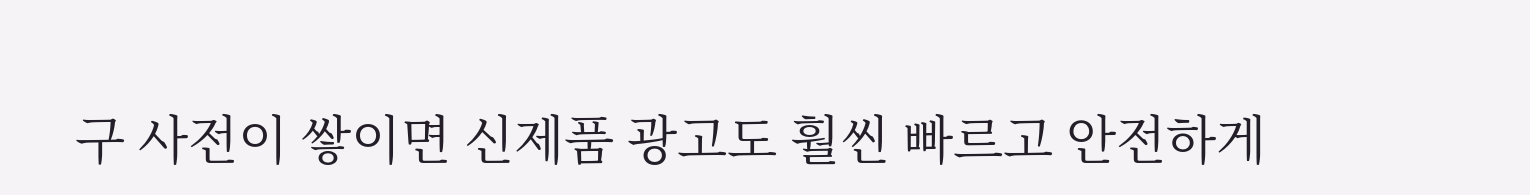구 사전이 쌓이면 신제품 광고도 훨씬 빠르고 안전하게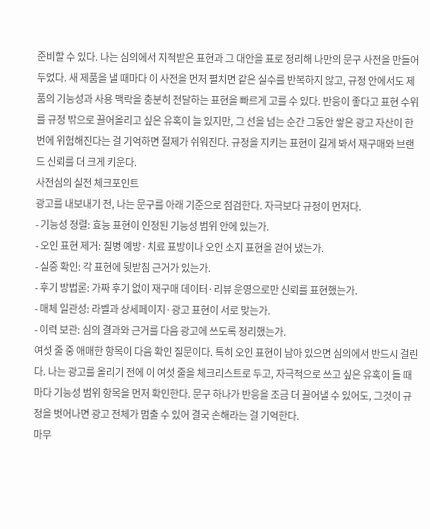준비할 수 있다. 나는 심의에서 지적받은 표현과 그 대안을 표로 정리해 나만의 문구 사전을 만들어 두었다. 새 제품을 낼 때마다 이 사전을 먼저 펼치면 같은 실수를 반복하지 않고, 규정 안에서도 제품의 기능성과 사용 맥락을 충분히 전달하는 표현을 빠르게 고를 수 있다. 반응이 좋다고 표현 수위를 규정 밖으로 끌어올리고 싶은 유혹이 늘 있지만, 그 선을 넘는 순간 그동안 쌓은 광고 자산이 한 번에 위험해진다는 걸 기억하면 절제가 쉬워진다. 규정을 지키는 표현이 길게 봐서 재구매와 브랜드 신뢰를 더 크게 키운다.
사전심의 실전 체크포인트
광고를 내보내기 전, 나는 문구를 아래 기준으로 점검한다. 자극보다 규정이 먼저다.
- 기능성 정렬: 효능 표현이 인정된 기능성 범위 안에 있는가.
- 오인 표현 제거: 질병 예방·치료 표방이나 오인 소지 표현을 걷어 냈는가.
- 실증 확인: 각 표현에 뒷받침 근거가 있는가.
- 후기 방법론: 가짜 후기 없이 재구매 데이터·리뷰 운영으로만 신뢰를 표현했는가.
- 매체 일관성: 라벨과 상세페이지·광고 표현이 서로 맞는가.
- 이력 보관: 심의 결과와 근거를 다음 광고에 쓰도록 정리했는가.
여섯 줄 중 애매한 항목이 다음 확인 질문이다. 특히 오인 표현이 남아 있으면 심의에서 반드시 걸린다. 나는 광고를 올리기 전에 이 여섯 줄을 체크리스트로 두고, 자극적으로 쓰고 싶은 유혹이 들 때마다 기능성 범위 항목을 먼저 확인한다. 문구 하나가 반응을 조금 더 끌어낼 수 있어도, 그것이 규정을 벗어나면 광고 전체가 멈출 수 있어 결국 손해라는 걸 기억한다.
마무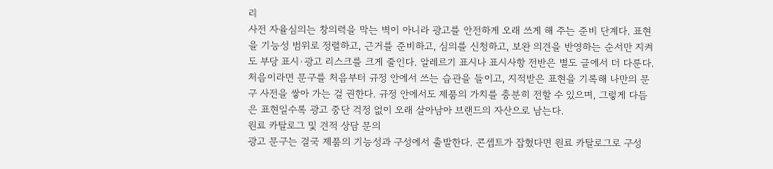리
사전 자율심의는 창의력을 막는 벽이 아니라 광고를 안전하게 오래 쓰게 해 주는 준비 단계다. 표현을 기능성 범위로 정렬하고, 근거를 준비하고, 심의를 신청하고, 보완 의견을 반영하는 순서만 지켜도 부당 표시·광고 리스크를 크게 줄인다. 알레르기 표시나 표시사항 전반은 별도 글에서 더 다룬다. 처음이라면 문구를 처음부터 규정 안에서 쓰는 습관을 들이고, 지적받은 표현을 기록해 나만의 문구 사전을 쌓아 가는 걸 권한다. 규정 안에서도 제품의 가치를 충분히 전할 수 있으며, 그렇게 다듬은 표현일수록 광고 중단 걱정 없이 오래 살아남아 브랜드의 자산으로 남는다.
원료 카탈로그 및 견적 상담 문의
광고 문구는 결국 제품의 기능성과 구성에서 출발한다. 콘셉트가 잡혔다면 원료 카탈로그로 구성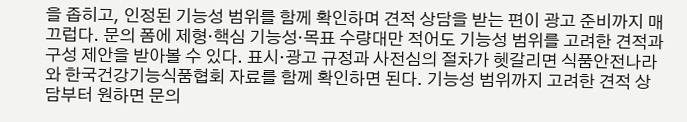을 좁히고, 인정된 기능성 범위를 함께 확인하며 견적 상담을 받는 편이 광고 준비까지 매끄럽다. 문의 폼에 제형·핵심 기능성·목표 수량대만 적어도 기능성 범위를 고려한 견적과 구성 제안을 받아볼 수 있다. 표시·광고 규정과 사전심의 절차가 헷갈리면 식품안전나라와 한국건강기능식품협회 자료를 함께 확인하면 된다. 기능성 범위까지 고려한 견적 상담부터 원하면 문의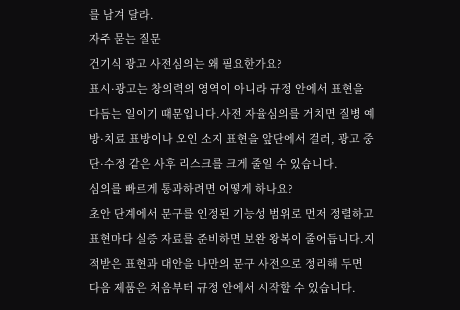를 남겨 달라.
자주 묻는 질문
건기식 광고 사전심의는 왜 필요한가요?
표시·광고는 창의력의 영역이 아니라 규정 안에서 표현을 다듬는 일이기 때문입니다.사전 자율심의를 거치면 질병 예방·치료 표방이나 오인 소지 표현을 앞단에서 걸러, 광고 중단·수정 같은 사후 리스크를 크게 줄일 수 있습니다.
심의를 빠르게 통과하려면 어떻게 하나요?
초안 단계에서 문구를 인정된 기능성 범위로 먼저 정렬하고 표현마다 실증 자료를 준비하면 보완 왕복이 줄어듭니다.지적받은 표현과 대안을 나만의 문구 사전으로 정리해 두면 다음 제품은 처음부터 규정 안에서 시작할 수 있습니다.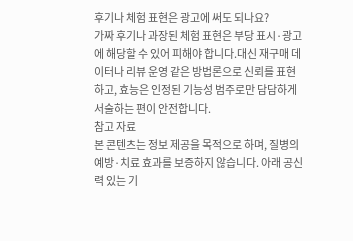후기나 체험 표현은 광고에 써도 되나요?
가짜 후기나 과장된 체험 표현은 부당 표시·광고에 해당할 수 있어 피해야 합니다.대신 재구매 데이터나 리뷰 운영 같은 방법론으로 신뢰를 표현하고, 효능은 인정된 기능성 범주로만 담담하게 서술하는 편이 안전합니다.
참고 자료
본 콘텐츠는 정보 제공을 목적으로 하며, 질병의 예방·치료 효과를 보증하지 않습니다. 아래 공신력 있는 기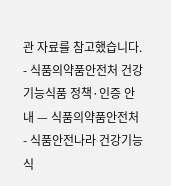관 자료를 참고했습니다.
- 식품의약품안전처 건강기능식품 정책·인증 안내 — 식품의약품안전처
- 식품안전나라 건강기능식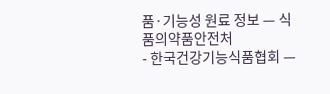품·기능성 원료 정보 — 식품의약품안전처
- 한국건강기능식품협회 —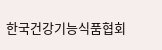한국건강기능식품협회